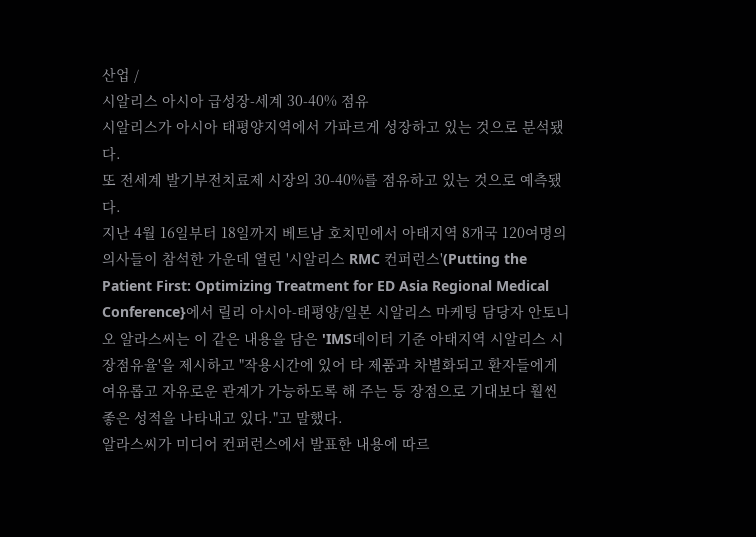산업 /
시알리스 아시아 급성장-세계 30-40% 점유
시알리스가 아시아 태평양지역에서 가파르게 성장하고 있는 것으로 분석됐다.
또 전세계 발기부전치료제 시장의 30-40%를 점유하고 있는 것으로 예측됐다.
지난 4월 16일부터 18일까지 베트남 호치민에서 아태지역 8개국 120여명의 의사들이 참석한 가운데 열린 '시알리스 RMC 컨퍼런스'(Putting the Patient First: Optimizing Treatment for ED Asia Regional Medical Conference}에서 릴리 아시아-태평양/일본 시알리스 마케팅 담당자 안토니오 알라스씨는 이 같은 내용을 담은 'IMS데이터 기준 아태지역 시알리스 시장점유율'을 제시하고 "작용시간에 있어 타 제품과 차별화되고 환자들에게 여유롭고 자유로운 관계가 가능하도록 해 주는 등 장점으로 기대보다 훨씬 좋은 성적을 나타내고 있다."고 말했다.
알라스씨가 미디어 컨퍼런스에서 발표한 내용에 따르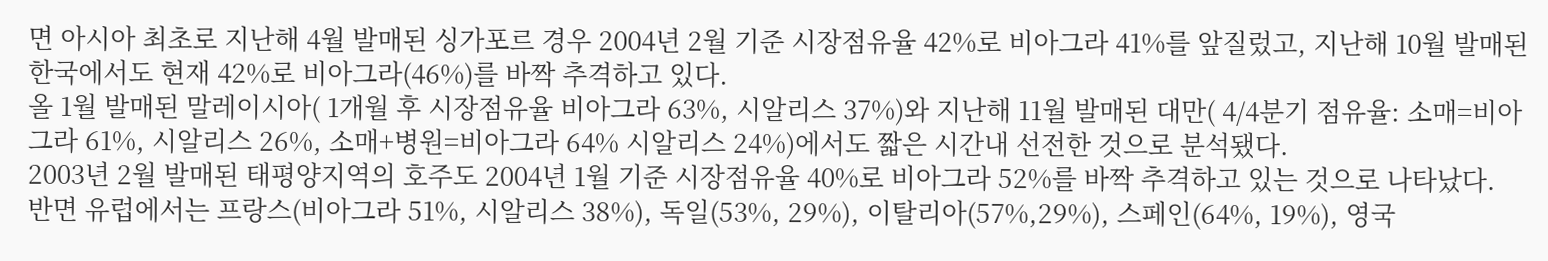면 아시아 최초로 지난해 4월 발매된 싱가포르 경우 2004년 2월 기준 시장점유율 42%로 비아그라 41%를 앞질렀고, 지난해 10월 발매된 한국에서도 현재 42%로 비아그라(46%)를 바짝 추격하고 있다.
올 1월 발매된 말레이시아( 1개월 후 시장점유율 비아그라 63%, 시알리스 37%)와 지난해 11월 발매된 대만( 4/4분기 점유율: 소매=비아그라 61%, 시알리스 26%, 소매+병원=비아그라 64% 시알리스 24%)에서도 짧은 시간내 선전한 것으로 분석됐다.
2003년 2월 발매된 태평양지역의 호주도 2004년 1월 기준 시장점유율 40%로 비아그라 52%를 바짝 추격하고 있는 것으로 나타났다.
반면 유럽에서는 프랑스(비아그라 51%, 시알리스 38%), 독일(53%, 29%), 이탈리아(57%,29%), 스페인(64%, 19%), 영국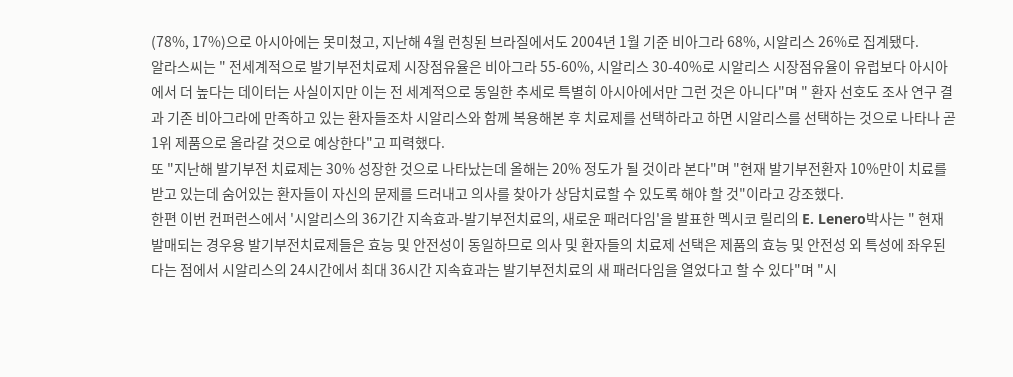(78%, 17%)으로 아시아에는 못미쳤고, 지난해 4월 런칭된 브라질에서도 2004년 1월 기준 비아그라 68%, 시알리스 26%로 집계됐다.
알라스씨는 " 전세계적으로 발기부전치료제 시장점유율은 비아그라 55-60%, 시알리스 30-40%로 시알리스 시장점유율이 유럽보다 아시아에서 더 높다는 데이터는 사실이지만 이는 전 세계적으로 동일한 추세로 특별히 아시아에서만 그런 것은 아니다"며 " 환자 선호도 조사 연구 결과 기존 비아그라에 만족하고 있는 환자들조차 시알리스와 함께 복용해본 후 치료제를 선택하라고 하면 시알리스를 선택하는 것으로 나타나 곧 1위 제품으로 올라갈 것으로 예상한다"고 피력했다.
또 "지난해 발기부전 치료제는 30% 성장한 것으로 나타났는데 올해는 20% 정도가 될 것이라 본다"며 "현재 발기부전환자 10%만이 치료를 받고 있는데 숨어있는 환자들이 자신의 문제를 드러내고 의사를 찾아가 상담치료할 수 있도록 해야 할 것"이라고 강조했다.
한편 이번 컨퍼런스에서 '시알리스의 36기간 지속효과-발기부전치료의, 새로운 패러다임'을 발표한 멕시코 릴리의 E. Lenero박사는 " 현재 발매되는 경우용 발기부전치료제들은 효능 및 안전성이 동일하므로 의사 및 환자들의 치료제 선택은 제품의 효능 및 안전성 외 특성에 좌우된다는 점에서 시알리스의 24시간에서 최대 36시간 지속효과는 발기부전치료의 새 패러다임을 열었다고 할 수 있다"며 "시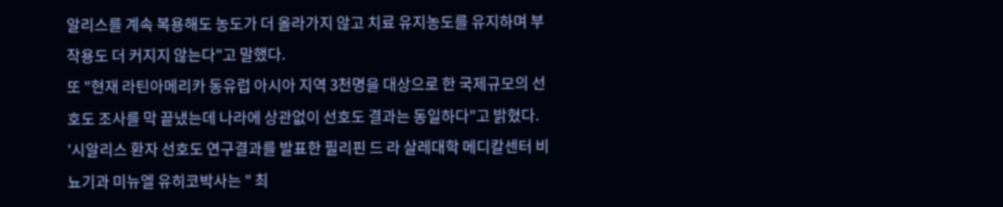알리스를 계속 복용해도 농도가 더 올라가지 않고 치료 유지농도를 유지하며 부작용도 더 커지지 않는다"고 말했다.
또 "현재 라틴아메리카 동유럽 아시아 지역 3천명을 대상으로 한 국제규모의 선호도 조사를 막 끝냈는데 나라에 상관없이 선호도 결과는 동일하다"고 밝혔다.
'시알리스 환자 선호도 연구결과를 발표한 필리핀 드 라 살레대학 메디칼센터 비뇨기과 미뉴엘 유히코박사는 " 최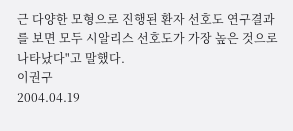근 다양한 모형으로 진행된 환자 선호도 연구결과를 보면 모두 시알리스 선호도가 가장 높은 것으로 나타났다"고 말했다.
이권구
2004.04.19